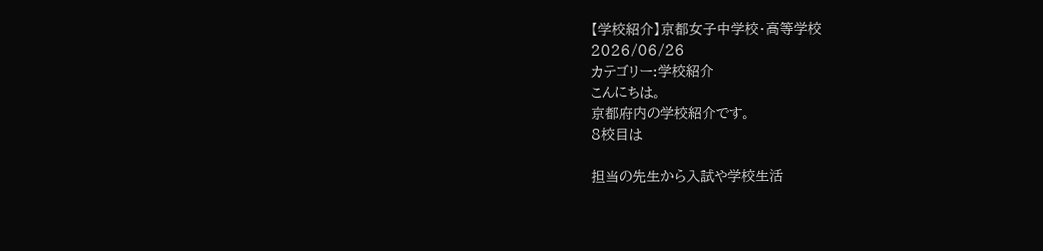【学校紹介】京都女子中学校・高等学校
2026/06/26
カテゴリー:学校紹介
こんにちは。
京都府内の学校紹介です。
8校目は

担当の先生から入試や学校生活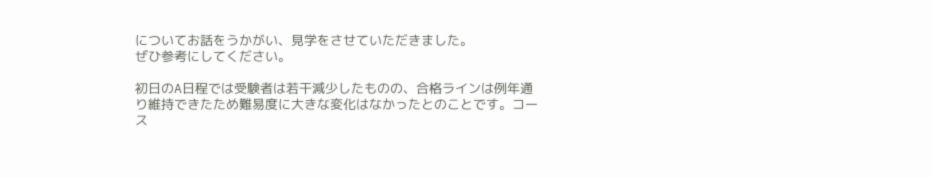についてお話をうかがい、見学をさせていただきました。
ぜひ参考にしてください。

初日のA日程では受験者は若干減少したものの、合格ラインは例年通り維持できたため難易度に大きな変化はなかったとのことです。コース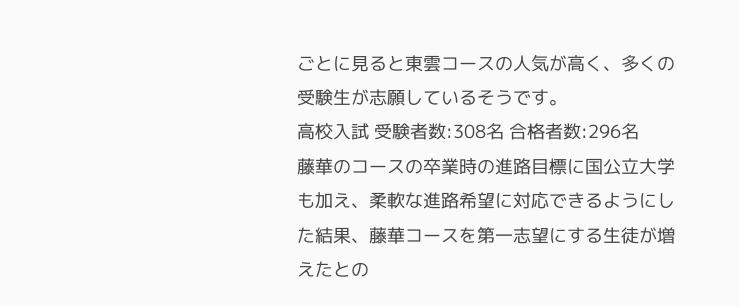ごとに見ると東雲コースの人気が高く、多くの受験生が志願しているそうです。
高校入試 受験者数:308名 合格者数:296名
藤華のコースの卒業時の進路目標に国公立大学も加え、柔軟な進路希望に対応できるようにした結果、藤華コースを第一志望にする生徒が増えたとの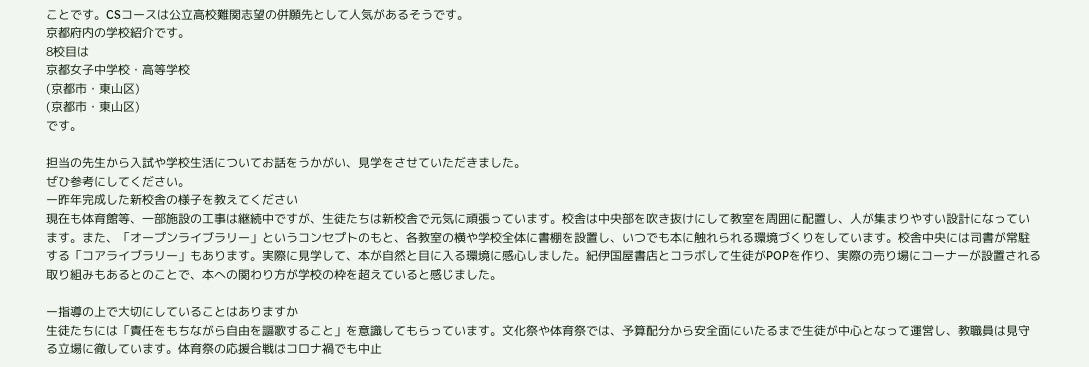ことです。CSコースは公立高校難関志望の併願先として人気があるそうです。
京都府内の学校紹介です。
8校目は
京都女子中学校・高等学校
(京都市・東山区)
(京都市・東山区)
です。

担当の先生から入試や学校生活についてお話をうかがい、見学をさせていただきました。
ぜひ参考にしてください。
ー昨年完成した新校舎の様子を教えてください
現在も体育館等、一部施設の工事は継続中ですが、生徒たちは新校舎で元気に頑張っています。校舎は中央部を吹き抜けにして教室を周囲に配置し、人が集まりやすい設計になっています。また、「オープンライブラリー」というコンセプトのもと、各教室の横や学校全体に書棚を設置し、いつでも本に触れられる環境づくりをしています。校舎中央には司書が常駐する「コアライブラリー」もあります。実際に見学して、本が自然と目に入る環境に感心しました。紀伊国屋書店とコラボして生徒がPOPを作り、実際の売り場にコーナーが設置される取り組みもあるとのことで、本への関わり方が学校の枠を超えていると感じました。

ー指導の上で大切にしていることはありますか
生徒たちには「責任をもちながら自由を謳歌すること」を意識してもらっています。文化祭や体育祭では、予算配分から安全面にいたるまで生徒が中心となって運営し、教職員は見守る立場に徹しています。体育祭の応援合戦はコロナ禍でも中止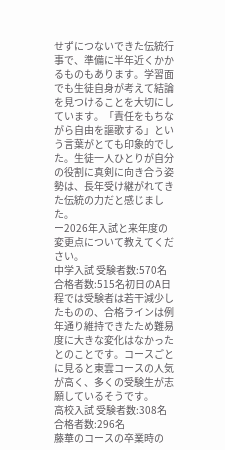せずにつないできた伝統行事で、準備に半年近くかかるものもあります。学習面でも生徒自身が考えて結論を見つけることを大切にしています。「責任をもちながら自由を謳歌する」という言葉がとても印象的でした。生徒一人ひとりが自分の役割に真剣に向き合う姿勢は、長年受け継がれてきた伝統の力だと感じました。
ー2026年入試と来年度の変更点について教えてください。
中学入試 受験者数:570名 合格者数:515名初日のA日程では受験者は若干減少したものの、合格ラインは例年通り維持できたため難易度に大きな変化はなかったとのことです。コースごとに見ると東雲コースの人気が高く、多くの受験生が志願しているそうです。
高校入試 受験者数:308名 合格者数:296名
藤華のコースの卒業時の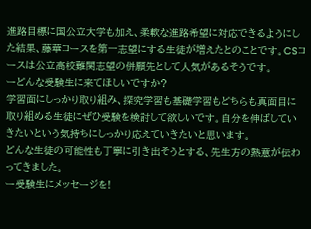進路目標に国公立大学も加え、柔軟な進路希望に対応できるようにした結果、藤華コースを第一志望にする生徒が増えたとのことです。CSコースは公立高校難関志望の併願先として人気があるそうです。
ーどんな受験生に来てほしいですか?
学習面にしっかり取り組み、探究学習も基礎学習もどちらも真面目に取り組める生徒にぜひ受験を検討して欲しいです。自分を伸ばしていきたいという気持ちにしっかり応えていきたいと思います。
どんな生徒の可能性も丁寧に引き出そうとする、先生方の熱意が伝わってきました。
ー受験生にメッセージを!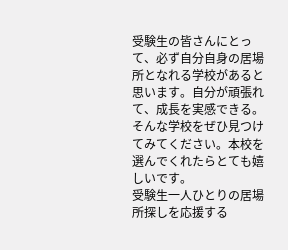受験生の皆さんにとって、必ず自分自身の居場所となれる学校があると思います。自分が頑張れて、成長を実感できる。そんな学校をぜひ見つけてみてください。本校を選んでくれたらとても嬉しいです。
受験生一人ひとりの居場所探しを応援する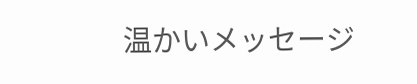温かいメッセージ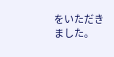をいただきました。